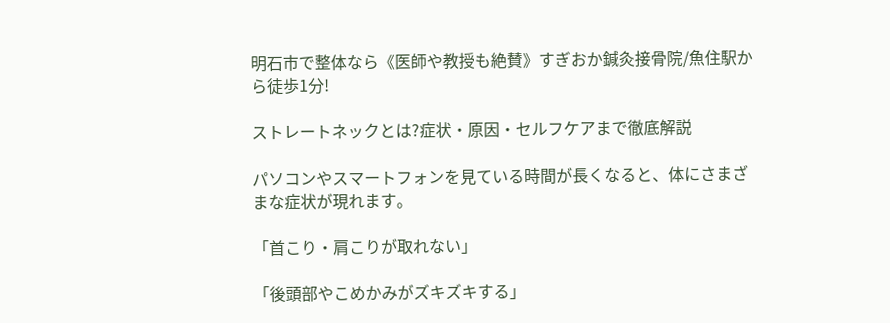明石市で整体なら《医師や教授も絶賛》すぎおか鍼灸接骨院/魚住駅から徒歩1分!

ストレートネックとは?症状・原因・セルフケアまで徹底解説

パソコンやスマートフォンを見ている時間が長くなると、体にさまざまな症状が現れます。

「首こり・肩こりが取れない」

「後頭部やこめかみがズキズキする」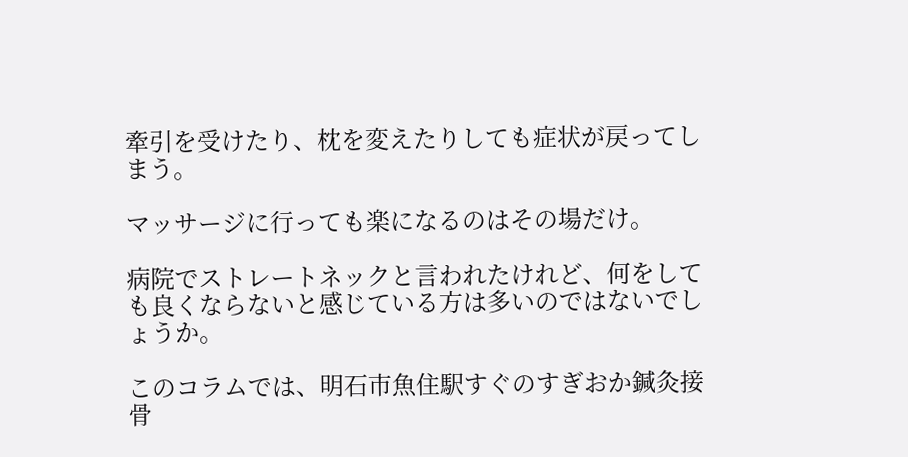牽引を受けたり、枕を変えたりしても症状が戻ってしまう。

マッサージに行っても楽になるのはその場だけ。

病院でストレートネックと言われたけれど、何をしても良くならないと感じている方は多いのではないでしょうか。

このコラムでは、明石市魚住駅すぐのすぎおか鍼灸接骨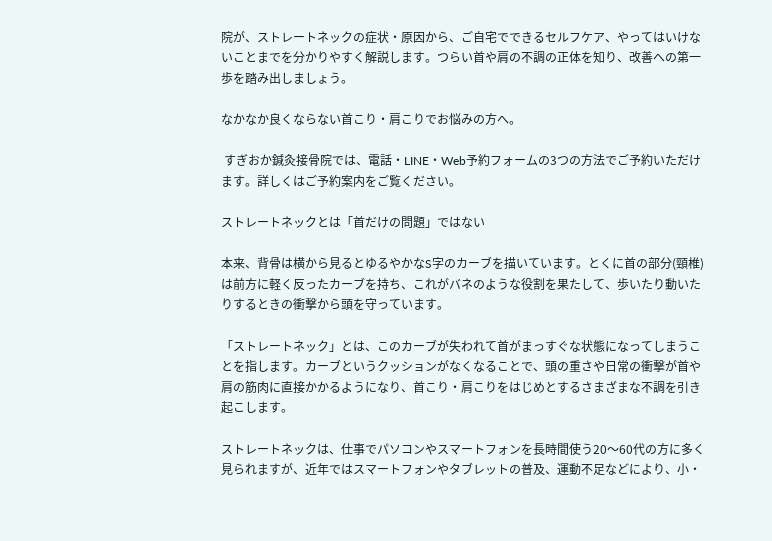院が、ストレートネックの症状・原因から、ご自宅でできるセルフケア、やってはいけないことまでを分かりやすく解説します。つらい首や肩の不調の正体を知り、改善への第一歩を踏み出しましょう。

なかなか良くならない首こり・肩こりでお悩みの方へ。

 すぎおか鍼灸接骨院では、電話・LINE・Web予約フォームの3つの方法でご予約いただけます。詳しくはご予約案内をご覧ください。

ストレートネックとは「首だけの問題」ではない

本来、背骨は横から見るとゆるやかなS字のカーブを描いています。とくに首の部分(頸椎)は前方に軽く反ったカーブを持ち、これがバネのような役割を果たして、歩いたり動いたりするときの衝撃から頭を守っています。

「ストレートネック」とは、このカーブが失われて首がまっすぐな状態になってしまうことを指します。カーブというクッションがなくなることで、頭の重さや日常の衝撃が首や肩の筋肉に直接かかるようになり、首こり・肩こりをはじめとするさまざまな不調を引き起こします。

ストレートネックは、仕事でパソコンやスマートフォンを長時間使う20〜60代の方に多く見られますが、近年ではスマートフォンやタブレットの普及、運動不足などにより、小・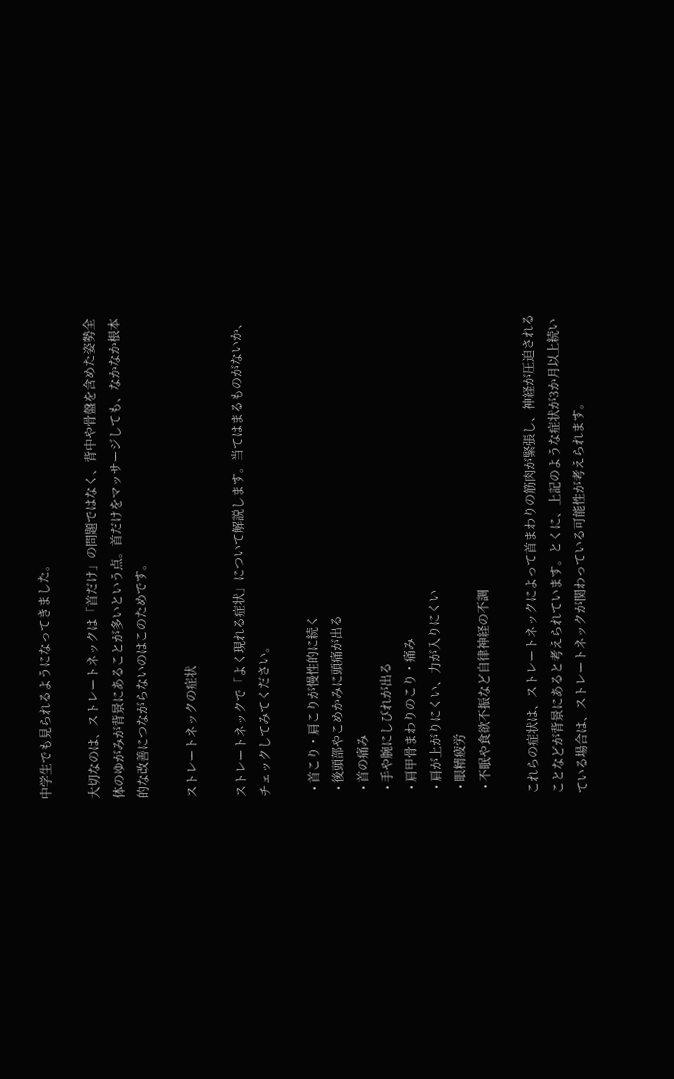中学生でも見られるようになってきました。

大切なのは、ストレートネックは「首だけ」の問題ではなく、背中や骨盤を含めた姿勢全体のゆがみが背景にあることが多いという点。首だけをマッサージしても、なかなか根本的な改善につながらないのはこのためです。

ストレートネックの症状

ストレートネックで「よく現れる症状」について解説します。当てはまるものがないか、チェックしてみてください。

  • 首こり・肩こりが慢性的に続く
  • 後頭部やこめかみに頭痛が出る
  • 首の痛み
  • 手や腕にしびれが出る
  • 肩甲骨まわりのこり・痛み
  • 肩が上がりにくい、力が入りにくい
  • 眼精疲労
  • 不眠や食欲不振など自律神経の不調

これらの症状は、ストレートネックによって首まわりの筋肉が緊張し、神経が圧迫されることなどが背景にあると考えられています。とくに、上記のような症状が3か月以上続いている場合は、ストレートネックが関わっている可能性が考えられます。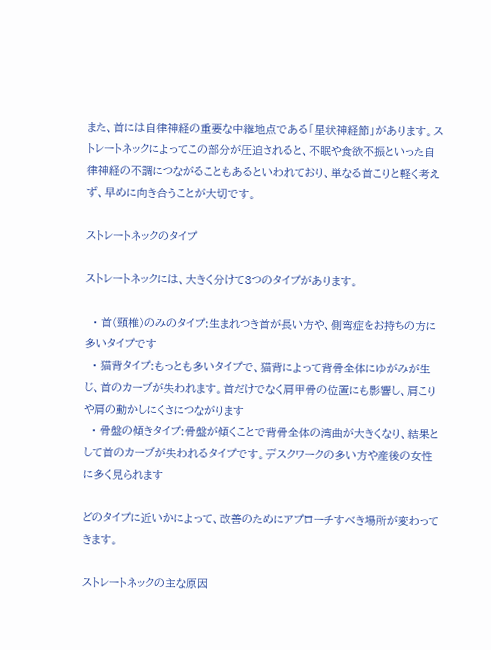また、首には自律神経の重要な中継地点である「星状神経節」があります。ストレートネックによってこの部分が圧迫されると、不眠や食欲不振といった自律神経の不調につながることもあるといわれており、単なる首こりと軽く考えず、早めに向き合うことが大切です。

ストレートネックのタイプ

ストレートネックには、大きく分けて3つのタイプがあります。

  • 首(頸椎)のみのタイプ:生まれつき首が長い方や、側弯症をお持ちの方に多いタイプです
  • 猫背タイプ:もっとも多いタイプで、猫背によって背骨全体にゆがみが生じ、首のカーブが失われます。首だけでなく肩甲骨の位置にも影響し、肩こりや肩の動かしにくさにつながります
  • 骨盤の傾きタイプ:骨盤が傾くことで背骨全体の湾曲が大きくなり、結果として首のカーブが失われるタイプです。デスクワークの多い方や産後の女性に多く見られます

どのタイプに近いかによって、改善のためにアプローチすべき場所が変わってきます。

ストレートネックの主な原因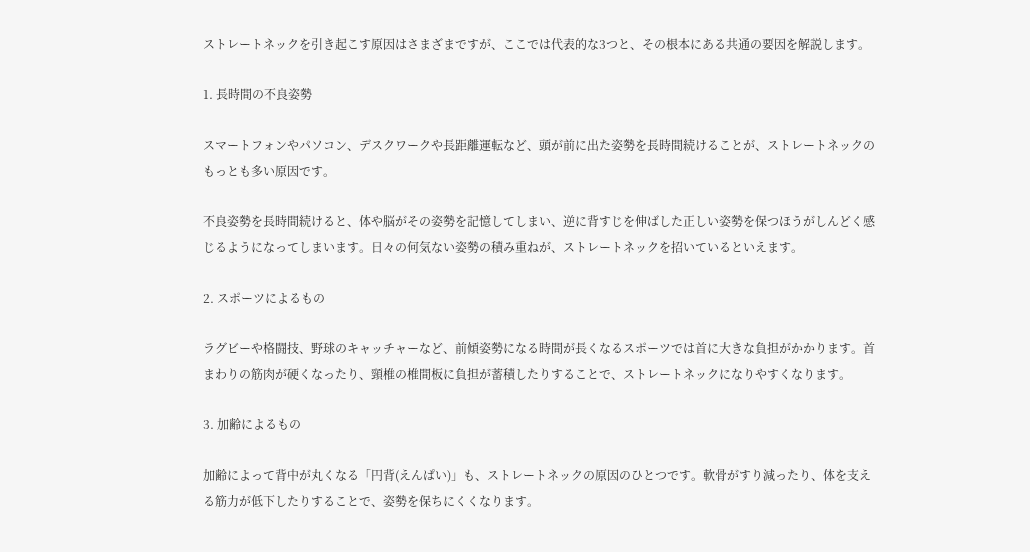ストレートネックを引き起こす原因はさまざまですが、ここでは代表的な3つと、その根本にある共通の要因を解説します。

1. 長時間の不良姿勢

スマートフォンやパソコン、デスクワークや長距離運転など、頭が前に出た姿勢を長時間続けることが、ストレートネックのもっとも多い原因です。

不良姿勢を長時間続けると、体や脳がその姿勢を記憶してしまい、逆に背すじを伸ばした正しい姿勢を保つほうがしんどく感じるようになってしまいます。日々の何気ない姿勢の積み重ねが、ストレートネックを招いているといえます。

2. スポーツによるもの

ラグビーや格闘技、野球のキャッチャーなど、前傾姿勢になる時間が長くなるスポーツでは首に大きな負担がかかります。首まわりの筋肉が硬くなったり、頸椎の椎間板に負担が蓄積したりすることで、ストレートネックになりやすくなります。

3. 加齢によるもの

加齢によって背中が丸くなる「円背(えんぱい)」も、ストレートネックの原因のひとつです。軟骨がすり減ったり、体を支える筋力が低下したりすることで、姿勢を保ちにくくなります。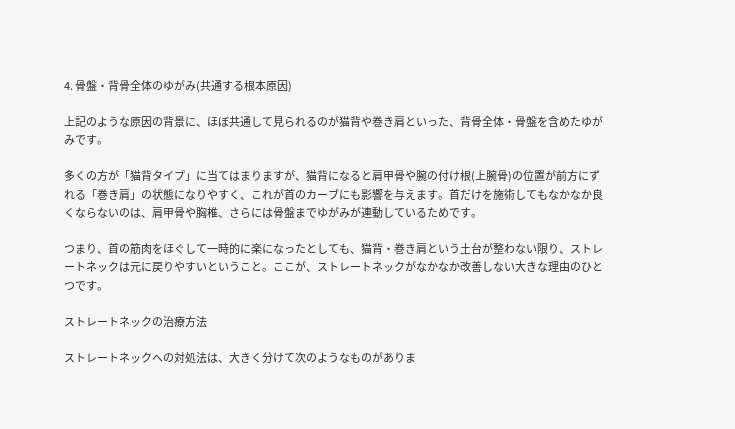4. 骨盤・背骨全体のゆがみ(共通する根本原因)

上記のような原因の背景に、ほぼ共通して見られるのが猫背や巻き肩といった、背骨全体・骨盤を含めたゆがみです。

多くの方が「猫背タイプ」に当てはまりますが、猫背になると肩甲骨や腕の付け根(上腕骨)の位置が前方にずれる「巻き肩」の状態になりやすく、これが首のカーブにも影響を与えます。首だけを施術してもなかなか良くならないのは、肩甲骨や胸椎、さらには骨盤までゆがみが連動しているためです。

つまり、首の筋肉をほぐして一時的に楽になったとしても、猫背・巻き肩という土台が整わない限り、ストレートネックは元に戻りやすいということ。ここが、ストレートネックがなかなか改善しない大きな理由のひとつです。

ストレートネックの治療方法

ストレートネックへの対処法は、大きく分けて次のようなものがありま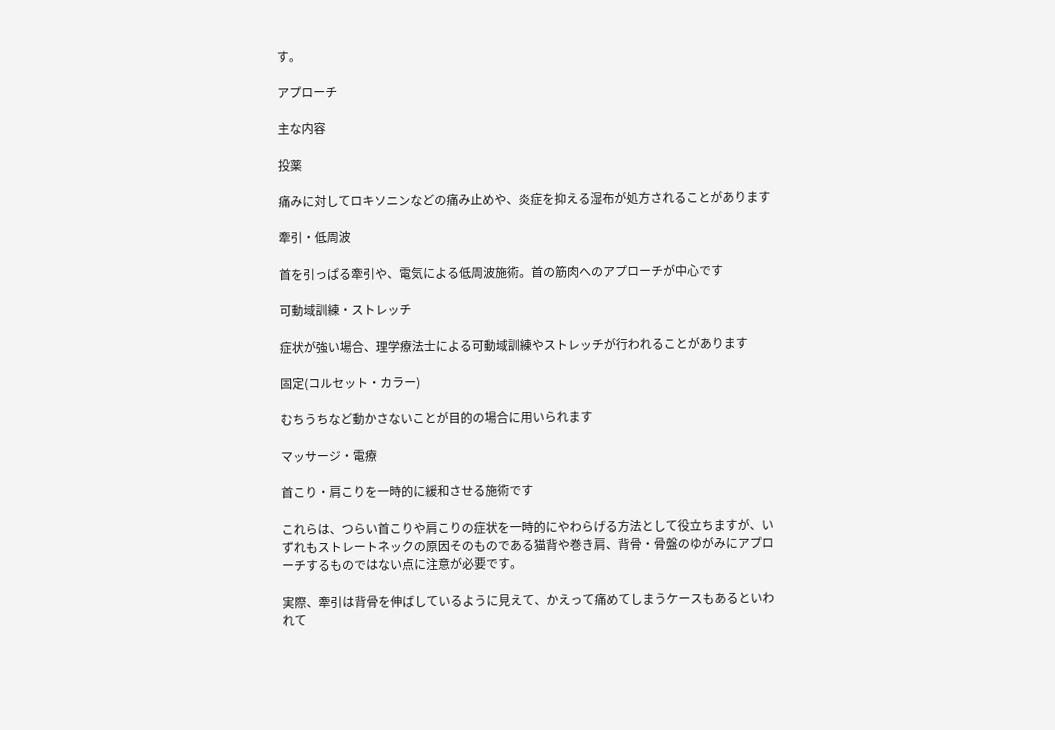す。

アプローチ

主な内容

投薬

痛みに対してロキソニンなどの痛み止めや、炎症を抑える湿布が処方されることがあります

牽引・低周波

首を引っぱる牽引や、電気による低周波施術。首の筋肉へのアプローチが中心です

可動域訓練・ストレッチ

症状が強い場合、理学療法士による可動域訓練やストレッチが行われることがあります

固定(コルセット・カラー)

むちうちなど動かさないことが目的の場合に用いられます

マッサージ・電療

首こり・肩こりを一時的に緩和させる施術です

これらは、つらい首こりや肩こりの症状を一時的にやわらげる方法として役立ちますが、いずれもストレートネックの原因そのものである猫背や巻き肩、背骨・骨盤のゆがみにアプローチするものではない点に注意が必要です。

実際、牽引は背骨を伸ばしているように見えて、かえって痛めてしまうケースもあるといわれて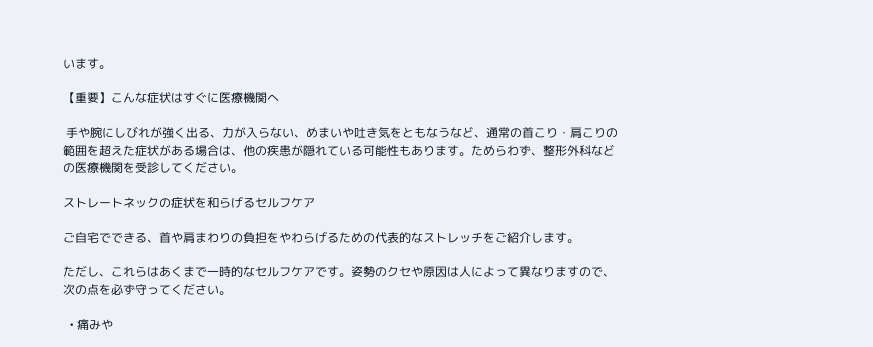います。

【重要】こんな症状はすぐに医療機関へ

 手や腕にしびれが強く出る、力が入らない、めまいや吐き気をともなうなど、通常の首こり・肩こりの範囲を超えた症状がある場合は、他の疾患が隠れている可能性もあります。ためらわず、整形外科などの医療機関を受診してください。

ストレートネックの症状を和らげるセルフケア

ご自宅でできる、首や肩まわりの負担をやわらげるための代表的なストレッチをご紹介します。

ただし、これらはあくまで一時的なセルフケアです。姿勢のクセや原因は人によって異なりますので、次の点を必ず守ってください。

  • 痛みや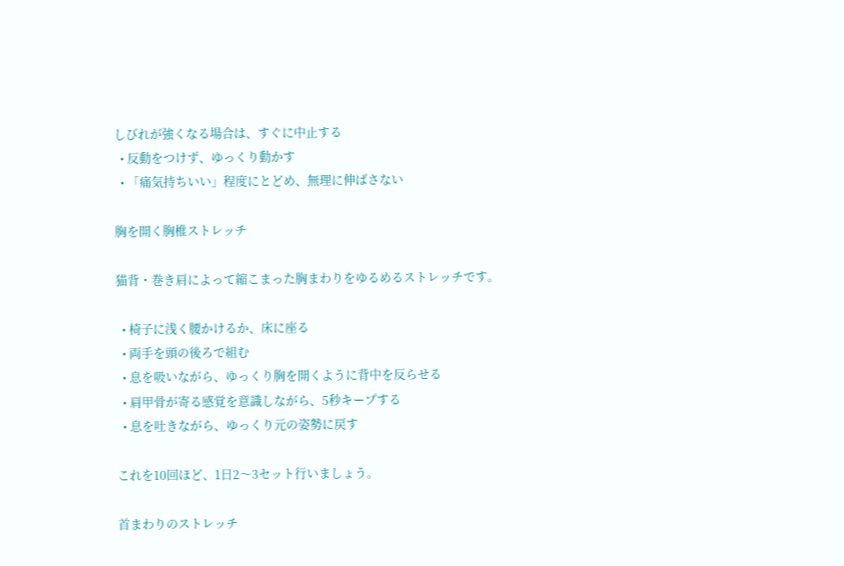しびれが強くなる場合は、すぐに中止する
  • 反動をつけず、ゆっくり動かす
  • 「痛気持ちいい」程度にとどめ、無理に伸ばさない

胸を開く胸椎ストレッチ

猫背・巻き肩によって縮こまった胸まわりをゆるめるストレッチです。

  • 椅子に浅く腰かけるか、床に座る
  • 両手を頭の後ろで組む
  • 息を吸いながら、ゆっくり胸を開くように背中を反らせる
  • 肩甲骨が寄る感覚を意識しながら、5秒キープする
  • 息を吐きながら、ゆっくり元の姿勢に戻す

これを10回ほど、1日2〜3セット行いましょう。

首まわりのストレッチ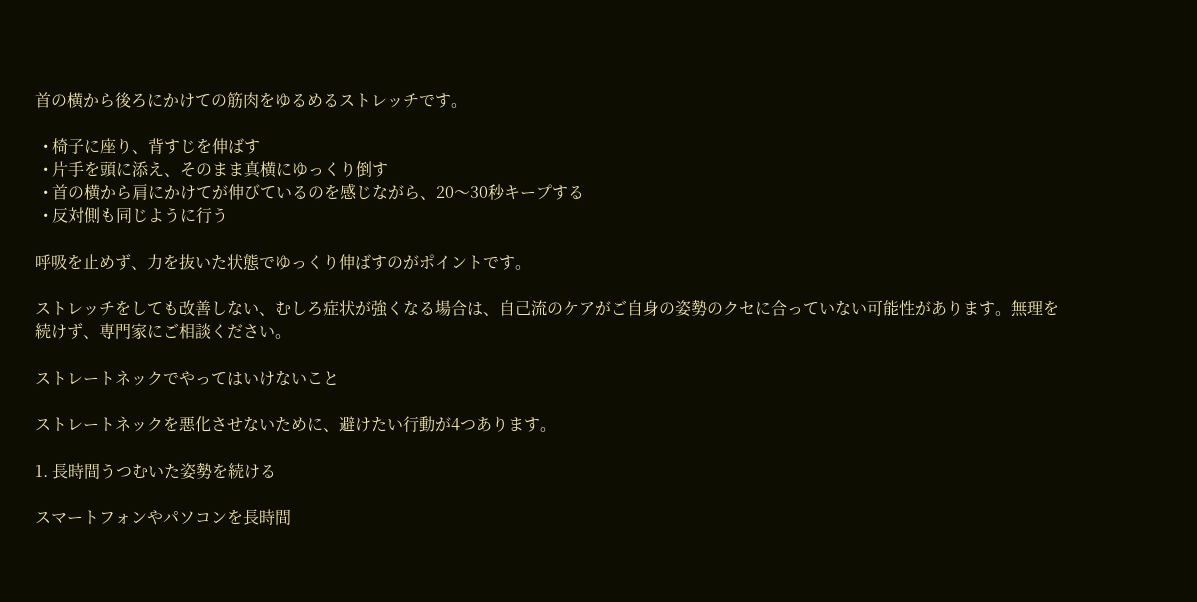首の横から後ろにかけての筋肉をゆるめるストレッチです。

  • 椅子に座り、背すじを伸ばす
  • 片手を頭に添え、そのまま真横にゆっくり倒す
  • 首の横から肩にかけてが伸びているのを感じながら、20〜30秒キープする
  • 反対側も同じように行う

呼吸を止めず、力を抜いた状態でゆっくり伸ばすのがポイントです。

ストレッチをしても改善しない、むしろ症状が強くなる場合は、自己流のケアがご自身の姿勢のクセに合っていない可能性があります。無理を続けず、専門家にご相談ください。

ストレートネックでやってはいけないこと

ストレートネックを悪化させないために、避けたい行動が4つあります。

1. 長時間うつむいた姿勢を続ける

スマートフォンやパソコンを長時間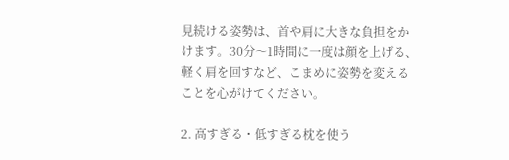見続ける姿勢は、首や肩に大きな負担をかけます。30分〜1時間に一度は顔を上げる、軽く肩を回すなど、こまめに姿勢を変えることを心がけてください。

2. 高すぎる・低すぎる枕を使う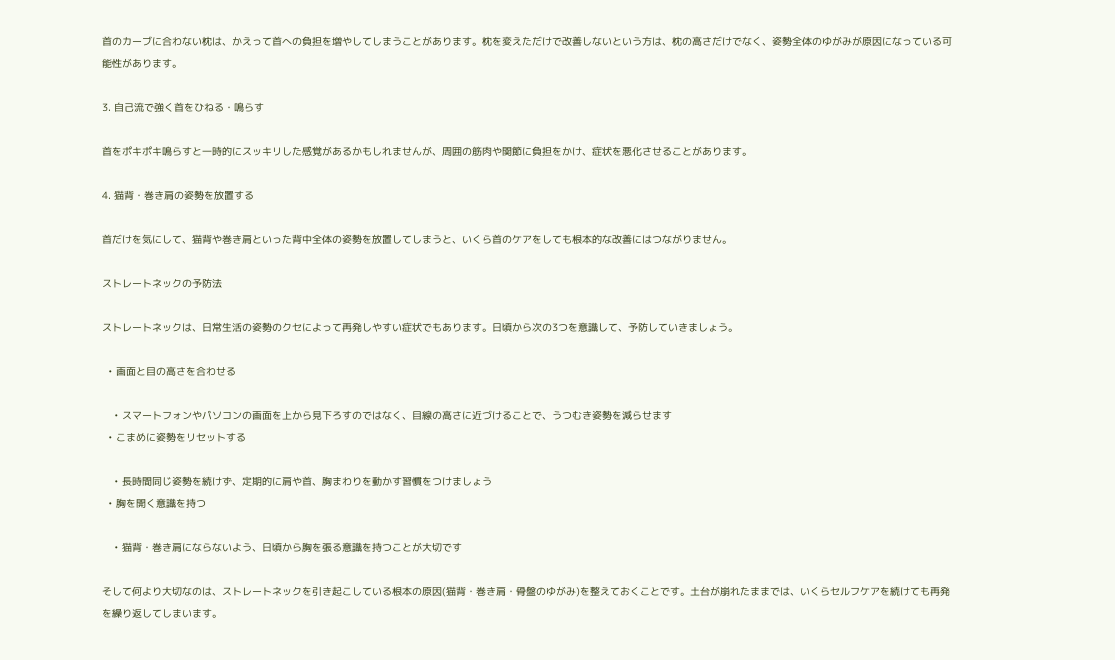首のカーブに合わない枕は、かえって首への負担を増やしてしまうことがあります。枕を変えただけで改善しないという方は、枕の高さだけでなく、姿勢全体のゆがみが原因になっている可能性があります。

3. 自己流で強く首をひねる・鳴らす

首をポキポキ鳴らすと一時的にスッキリした感覚があるかもしれませんが、周囲の筋肉や関節に負担をかけ、症状を悪化させることがあります。

4. 猫背・巻き肩の姿勢を放置する

首だけを気にして、猫背や巻き肩といった背中全体の姿勢を放置してしまうと、いくら首のケアをしても根本的な改善にはつながりません。

ストレートネックの予防法

ストレートネックは、日常生活の姿勢のクセによって再発しやすい症状でもあります。日頃から次の3つを意識して、予防していきましょう。

  • 画面と目の高さを合わせる

    • スマートフォンやパソコンの画面を上から見下ろすのではなく、目線の高さに近づけることで、うつむき姿勢を減らせます
  • こまめに姿勢をリセットする

    • 長時間同じ姿勢を続けず、定期的に肩や首、胸まわりを動かす習慣をつけましょう
  • 胸を開く意識を持つ

    • 猫背・巻き肩にならないよう、日頃から胸を張る意識を持つことが大切です

そして何より大切なのは、ストレートネックを引き起こしている根本の原因(猫背・巻き肩・骨盤のゆがみ)を整えておくことです。土台が崩れたままでは、いくらセルフケアを続けても再発を繰り返してしまいます。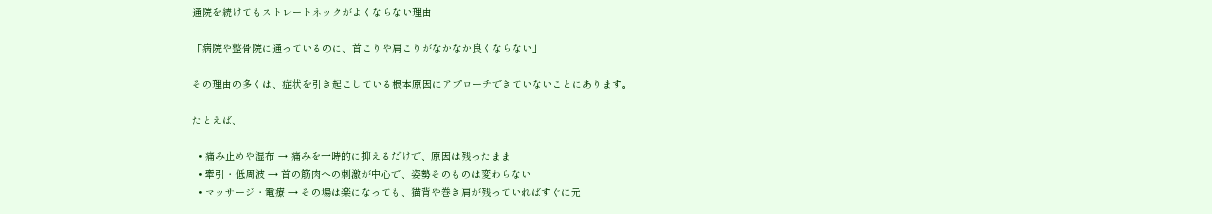通院を続けてもストレートネックがよくならない理由

「病院や整骨院に通っているのに、首こりや肩こりがなかなか良くならない」

その理由の多くは、症状を引き起こしている根本原因にアプローチできていないことにあります。

たとえば、

  • 痛み止めや湿布 → 痛みを一時的に抑えるだけで、原因は残ったまま
  • 牽引・低周波 → 首の筋肉への刺激が中心で、姿勢そのものは変わらない
  • マッサージ・電療 → その場は楽になっても、猫背や巻き肩が残っていればすぐに元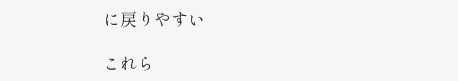に戻りやすい

これら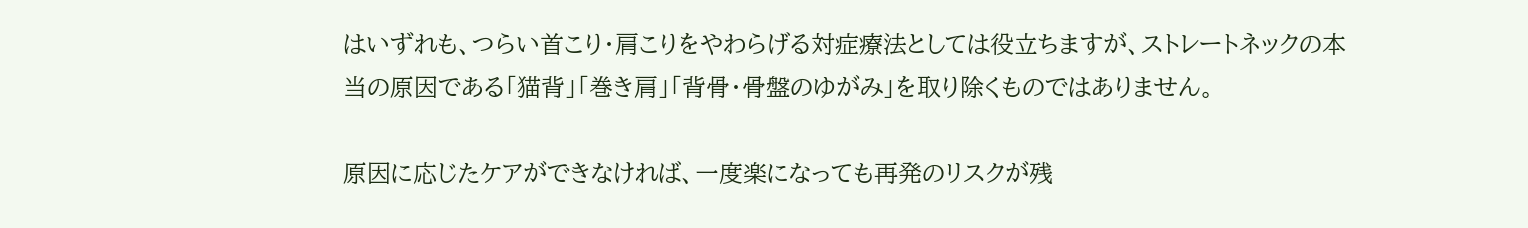はいずれも、つらい首こり・肩こりをやわらげる対症療法としては役立ちますが、ストレートネックの本当の原因である「猫背」「巻き肩」「背骨・骨盤のゆがみ」を取り除くものではありません。

原因に応じたケアができなければ、一度楽になっても再発のリスクが残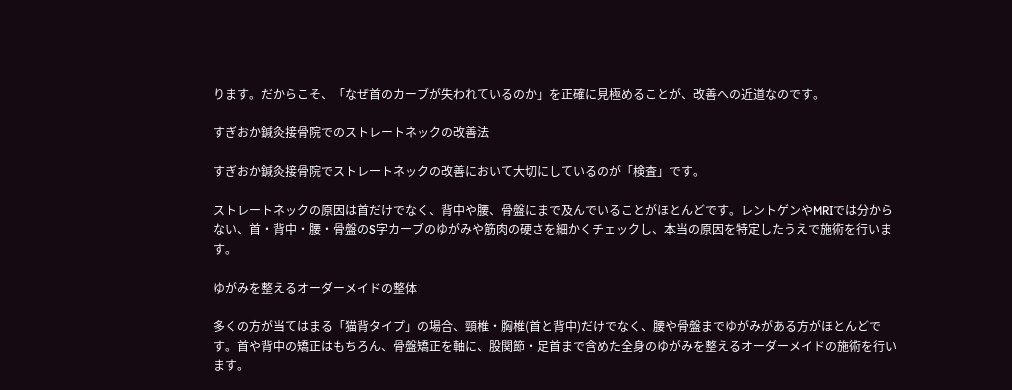ります。だからこそ、「なぜ首のカーブが失われているのか」を正確に見極めることが、改善への近道なのです。

すぎおか鍼灸接骨院でのストレートネックの改善法

すぎおか鍼灸接骨院でストレートネックの改善において大切にしているのが「検査」です。

ストレートネックの原因は首だけでなく、背中や腰、骨盤にまで及んでいることがほとんどです。レントゲンやMRIでは分からない、首・背中・腰・骨盤のS字カーブのゆがみや筋肉の硬さを細かくチェックし、本当の原因を特定したうえで施術を行います。

ゆがみを整えるオーダーメイドの整体

多くの方が当てはまる「猫背タイプ」の場合、頸椎・胸椎(首と背中)だけでなく、腰や骨盤までゆがみがある方がほとんどです。首や背中の矯正はもちろん、骨盤矯正を軸に、股関節・足首まで含めた全身のゆがみを整えるオーダーメイドの施術を行います。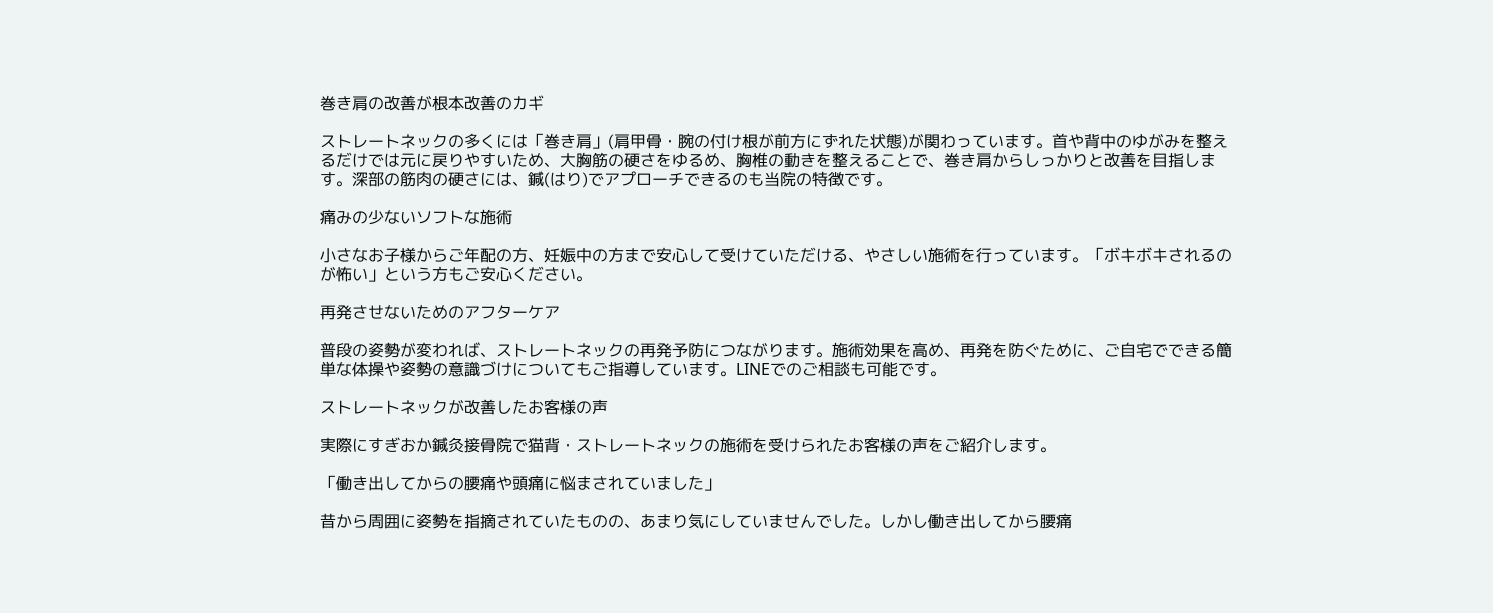巻き肩の改善が根本改善のカギ

ストレートネックの多くには「巻き肩」(肩甲骨・腕の付け根が前方にずれた状態)が関わっています。首や背中のゆがみを整えるだけでは元に戻りやすいため、大胸筋の硬さをゆるめ、胸椎の動きを整えることで、巻き肩からしっかりと改善を目指します。深部の筋肉の硬さには、鍼(はり)でアプローチできるのも当院の特徴です。

痛みの少ないソフトな施術

小さなお子様からご年配の方、妊娠中の方まで安心して受けていただける、やさしい施術を行っています。「ボキボキされるのが怖い」という方もご安心ください。

再発させないためのアフターケア

普段の姿勢が変われば、ストレートネックの再発予防につながります。施術効果を高め、再発を防ぐために、ご自宅でできる簡単な体操や姿勢の意識づけについてもご指導しています。LINEでのご相談も可能です。

ストレートネックが改善したお客様の声

実際にすぎおか鍼灸接骨院で猫背・ストレートネックの施術を受けられたお客様の声をご紹介します。

「働き出してからの腰痛や頭痛に悩まされていました」

昔から周囲に姿勢を指摘されていたものの、あまり気にしていませんでした。しかし働き出してから腰痛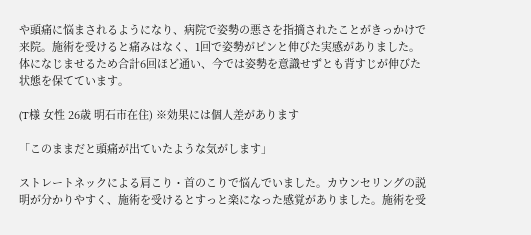や頭痛に悩まされるようになり、病院で姿勢の悪さを指摘されたことがきっかけで来院。施術を受けると痛みはなく、1回で姿勢がピンと伸びた実感がありました。体になじませるため合計6回ほど通い、今では姿勢を意識せずとも背すじが伸びた状態を保てています。

(T様 女性 26歳 明石市在住) ※効果には個人差があります

「このままだと頭痛が出ていたような気がします」

ストレートネックによる肩こり・首のこりで悩んでいました。カウンセリングの説明が分かりやすく、施術を受けるとすっと楽になった感覚がありました。施術を受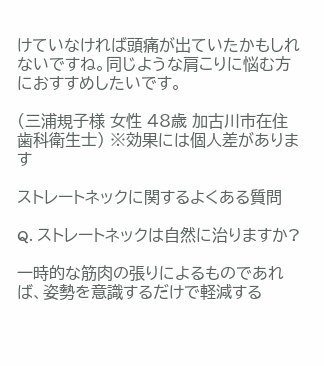けていなければ頭痛が出ていたかもしれないですね。同じような肩こりに悩む方におすすめしたいです。

(三浦規子様 女性 48歳 加古川市在住 歯科衛生士) ※効果には個人差があります

ストレートネックに関するよくある質問

Q. ストレートネックは自然に治りますか?

一時的な筋肉の張りによるものであれば、姿勢を意識するだけで軽減する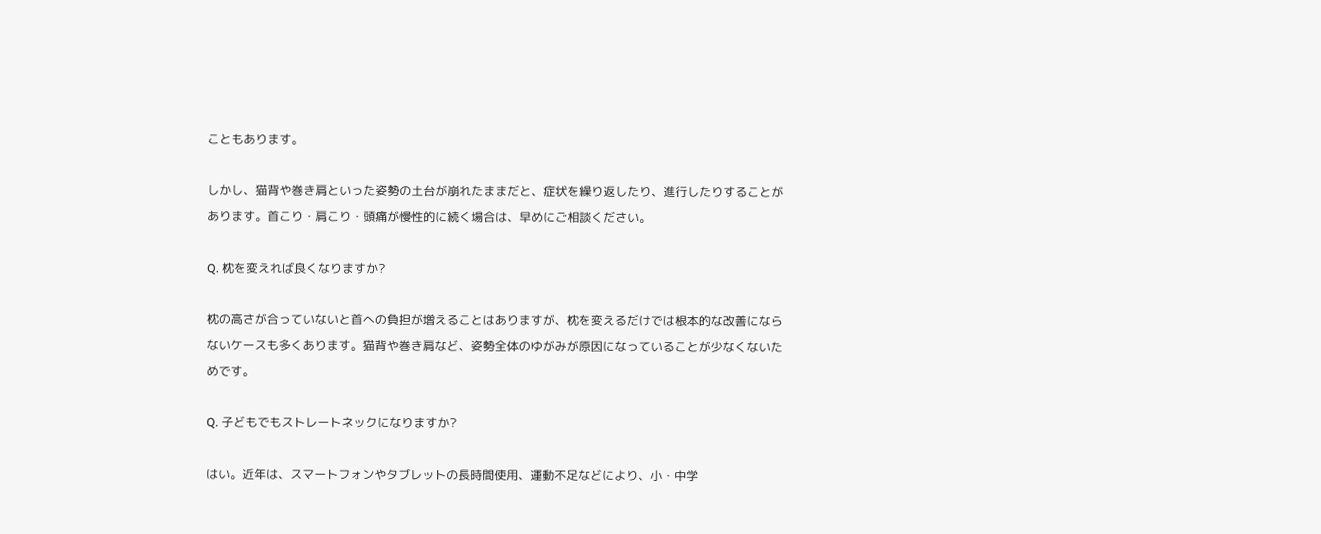こともあります。

しかし、猫背や巻き肩といった姿勢の土台が崩れたままだと、症状を繰り返したり、進行したりすることがあります。首こり・肩こり・頭痛が慢性的に続く場合は、早めにご相談ください。

Q. 枕を変えれば良くなりますか?

枕の高さが合っていないと首への負担が増えることはありますが、枕を変えるだけでは根本的な改善にならないケースも多くあります。猫背や巻き肩など、姿勢全体のゆがみが原因になっていることが少なくないためです。

Q. 子どもでもストレートネックになりますか?

はい。近年は、スマートフォンやタブレットの長時間使用、運動不足などにより、小・中学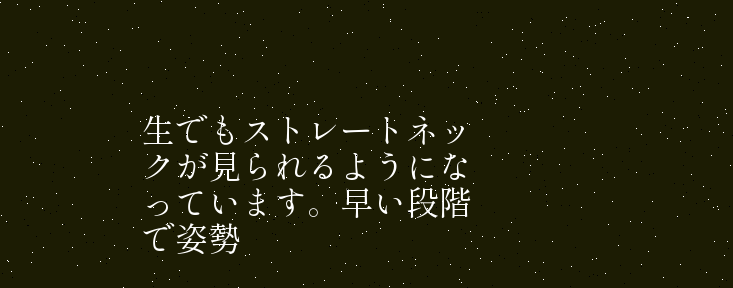生でもストレートネックが見られるようになっています。早い段階で姿勢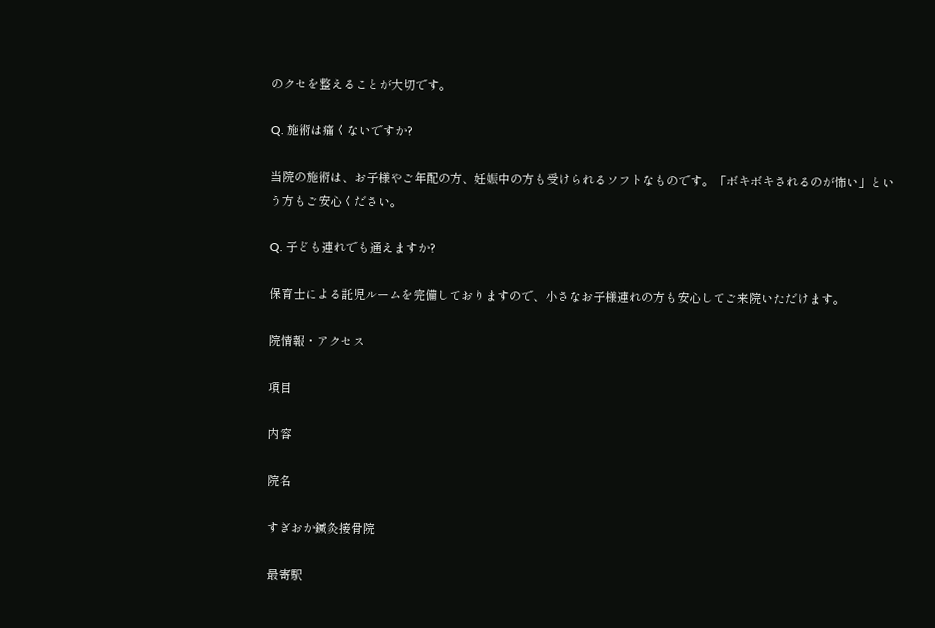のクセを整えることが大切です。

Q. 施術は痛くないですか?

当院の施術は、お子様やご年配の方、妊娠中の方も受けられるソフトなものです。「ボキボキされるのが怖い」という方もご安心ください。

Q. 子ども連れでも通えますか?

保育士による託児ルームを完備しておりますので、小さなお子様連れの方も安心してご来院いただけます。

院情報・アクセス

項目

内容

院名

すぎおか鍼灸接骨院

最寄駅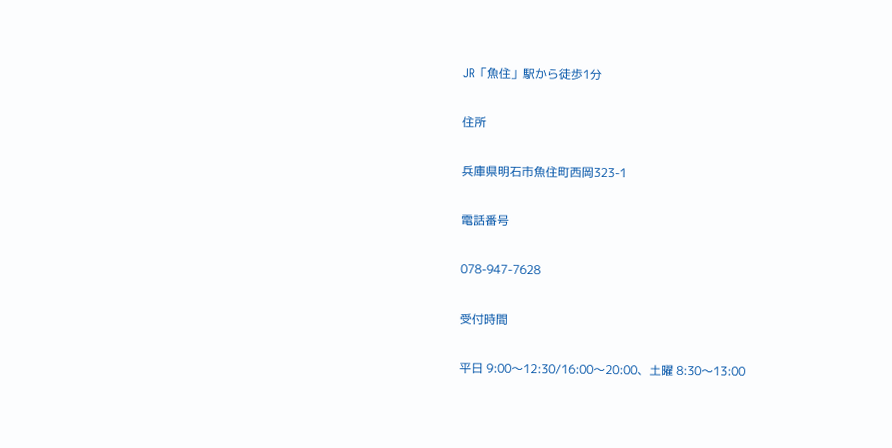JR「魚住」駅から徒歩1分

住所

兵庫県明石市魚住町西岡323-1

電話番号

078-947-7628

受付時間

平日 9:00〜12:30/16:00〜20:00、土曜 8:30〜13:00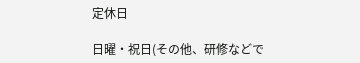定休日

日曜・祝日(その他、研修などで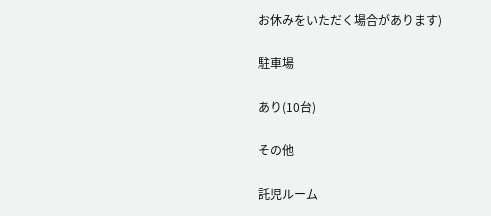お休みをいただく場合があります)

駐車場

あり(10台)

その他

託児ルーム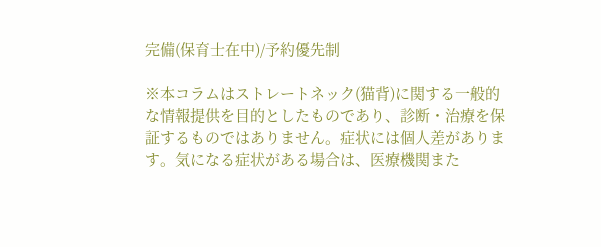完備(保育士在中)/予約優先制

※本コラムはストレートネック(猫背)に関する一般的な情報提供を目的としたものであり、診断・治療を保証するものではありません。症状には個人差があります。気になる症状がある場合は、医療機関また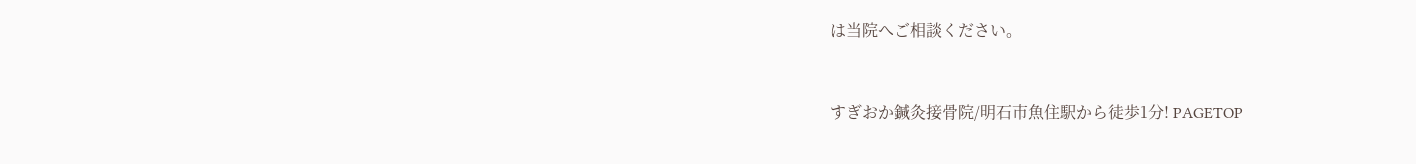は当院へご相談ください。



すぎおか鍼灸接骨院/明石市魚住駅から徒歩1分! PAGETOP